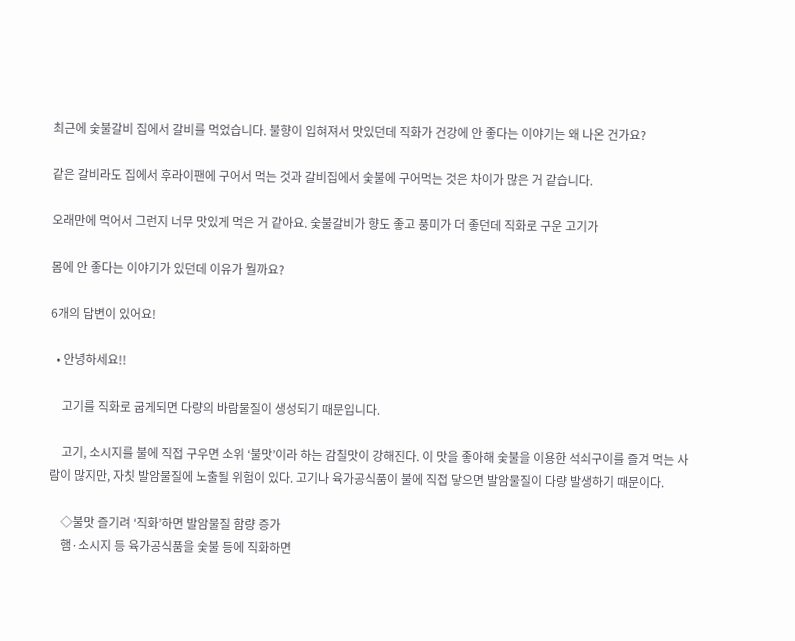최근에 숯불갈비 집에서 갈비를 먹었습니다. 불향이 입혀져서 맛있던데 직화가 건강에 안 좋다는 이야기는 왜 나온 건가요?

같은 갈비라도 집에서 후라이팬에 구어서 먹는 것과 갈비집에서 숯불에 구어먹는 것은 차이가 많은 거 같습니다.

오래만에 먹어서 그런지 너무 맛있게 먹은 거 같아요. 숯불갈비가 향도 좋고 풍미가 더 좋던데 직화로 구운 고기가

몸에 안 좋다는 이야기가 있던데 이유가 뭘까요?

6개의 답변이 있어요!

  • 안녕하세요!!

    고기를 직화로 굽게되면 다량의 바람물질이 생성되기 때문입니다.

    고기, 소시지를 불에 직접 구우면 소위 ‘불맛’이라 하는 감칠맛이 강해진다. 이 맛을 좋아해 숯불을 이용한 석쇠구이를 즐겨 먹는 사람이 많지만, 자칫 발암물질에 노출될 위험이 있다. 고기나 육가공식품이 불에 직접 닿으면 발암물질이 다량 발생하기 때문이다.

    ◇불맛 즐기려 ‘직화’하면 발암물질 함량 증가
    햄·소시지 등 육가공식품을 숯불 등에 직화하면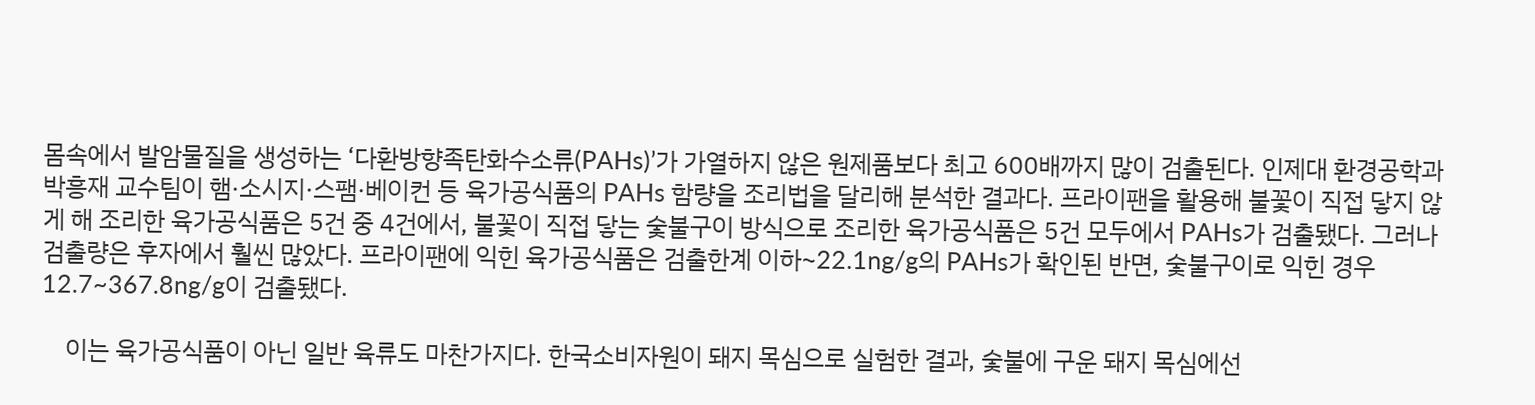몸속에서 발암물질을 생성하는 ‘다환방향족탄화수소류(PAHs)’가 가열하지 않은 원제품보다 최고 600배까지 많이 검출된다. 인제대 환경공학과 박흥재 교수팀이 햄·소시지·스팸·베이컨 등 육가공식품의 PAHs 함량을 조리법을 달리해 분석한 결과다. 프라이팬을 활용해 불꽃이 직접 닿지 않게 해 조리한 육가공식품은 5건 중 4건에서, 불꽃이 직접 닿는 숯불구이 방식으로 조리한 육가공식품은 5건 모두에서 PAHs가 검출됐다. 그러나 검출량은 후자에서 훨씬 많았다. 프라이팬에 익힌 육가공식품은 검출한계 이하~22.1ng/g의 PAHs가 확인된 반면, 숯불구이로 익힌 경우 12.7~367.8ng/g이 검출됐다.

    이는 육가공식품이 아닌 일반 육류도 마찬가지다. 한국소비자원이 돼지 목심으로 실험한 결과, 숯불에 구운 돼지 목심에선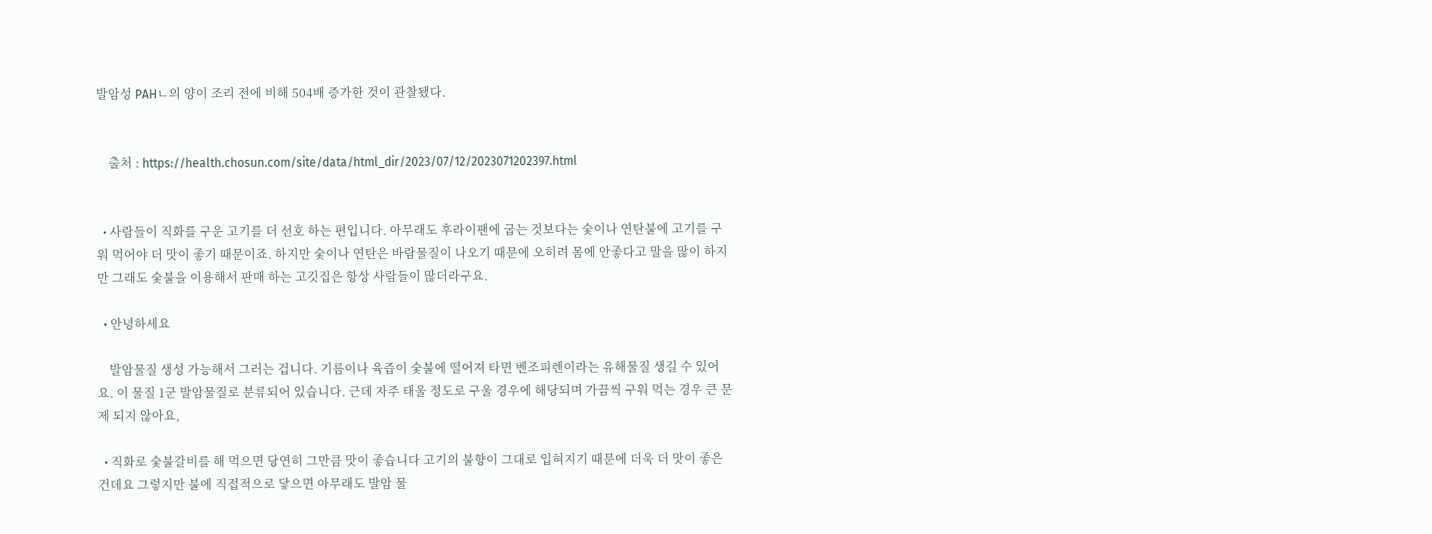발암성 PAHㄴ의 양이 조리 전에 비해 504배 증가한 것이 관찰됐다.


    출처 : https://health.chosun.com/site/data/html_dir/2023/07/12/2023071202397.html


  • 사람들이 직화를 구운 고기를 더 선호 하는 편입니다. 아무래도 후라이팬에 굽는 것보다는 숯이나 연탄불에 고기를 구워 먹어야 더 맛이 좋기 때문이죠. 하지만 숯이나 연탄은 바람물질이 나오기 때문에 오히려 몸에 안좋다고 말을 많이 하지만 그래도 숯불을 이용해서 판매 하는 고깃집은 항상 사람들이 많더라구요.

  • 안녕하세요

    발암물질 생성 가능해서 그러는 겁니다. 기름이나 육즙이 숯불에 떨어져 타면 벤조피렌이라는 유해물질 생길 수 있어요. 이 물질 1군 발암물질로 분류되어 있습니다. 근데 자주 태울 정도로 구울 경우에 해당되며 가끔씩 구워 먹는 경우 큰 문제 되지 않아요,

  • 직화로 숯불갈비를 해 먹으면 당연히 그만큼 맛이 좋습니다 고기의 불향이 그대로 입혀지기 때문에 더욱 더 맛이 좋은 건데요 그렇지만 불에 직접적으로 닿으면 아무래도 발암 물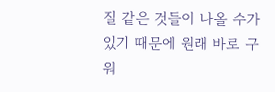질 같은 것들이 나올 수가 있기 때문에 원래 바로 구워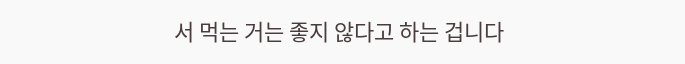서 먹는 거는 좋지 않다고 하는 겁니다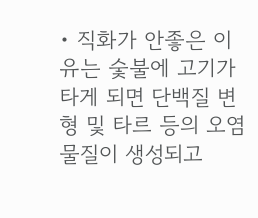• 직화가 안좋은 이유는 숯불에 고기가 타게 되면 단백질 변형 및 타르 등의 오염 물질이 생성되고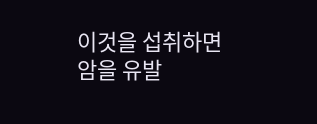이것을 섭취하면 암을 유발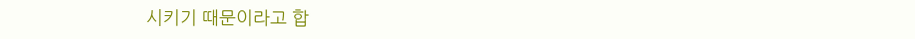시키기 때문이라고 합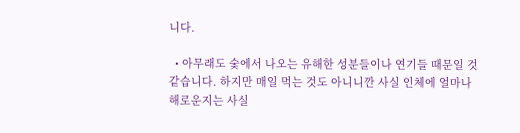니다.

  • 아무래도 숯에서 나오는 유해한 성분들이나 연기들 때문일 것 같습니다. 하지만 매일 먹는 것도 아니니깐 사실 인체에 얼마나 해로운지는 사실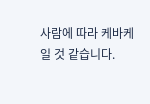사람에 따라 케바케 일 것 같습니다.